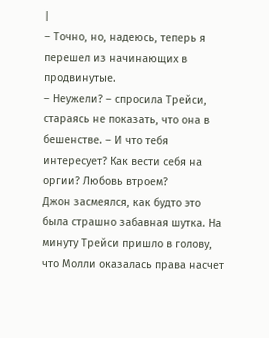|
– Точно, но, надеюсь, теперь я перешел из начинающих в продвинутые.
– Неужели? – спросила Трейси, стараясь не показать, что она в бешенстве. – И что тебя интересует? Как вести себя на оргии? Любовь втроем?
Джон засмеялся, как будто это была страшно забавная шутка. На минуту Трейси пришло в голову, что Молли оказалась права насчет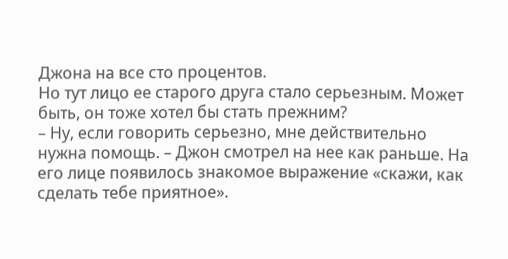Джона на все сто процентов.
Но тут лицо ее старого друга стало серьезным. Может быть, он тоже хотел бы стать прежним?
– Ну, если говорить серьезно, мне действительно нужна помощь. – Джон смотрел на нее как раньше. На его лице появилось знакомое выражение «скажи, как сделать тебе приятное».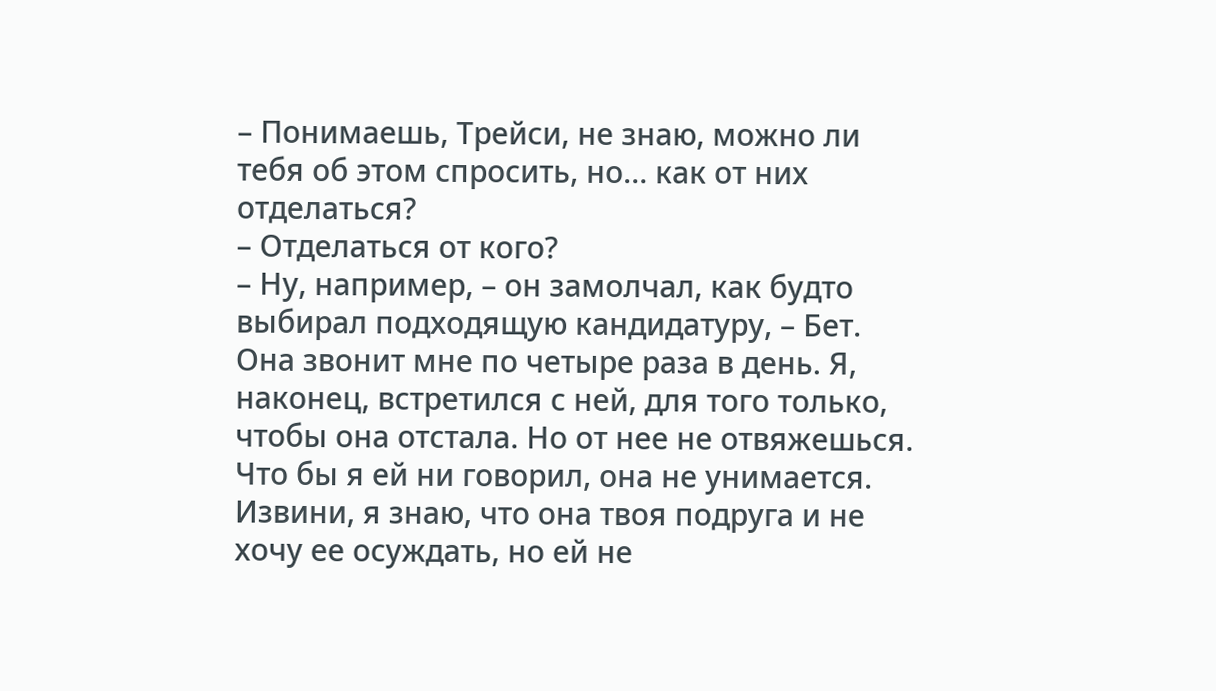– Понимаешь, Трейси, не знаю, можно ли тебя об этом спросить, но… как от них отделаться?
– Отделаться от кого?
– Ну, например, – он замолчал, как будто выбирал подходящую кандидатуру, – Бет. Она звонит мне по четыре раза в день. Я, наконец, встретился с ней, для того только, чтобы она отстала. Но от нее не отвяжешься. Что бы я ей ни говорил, она не унимается. Извини, я знаю, что она твоя подруга и не хочу ее осуждать, но ей не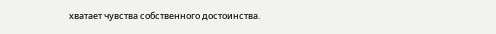хватает чувства собственного достоинства.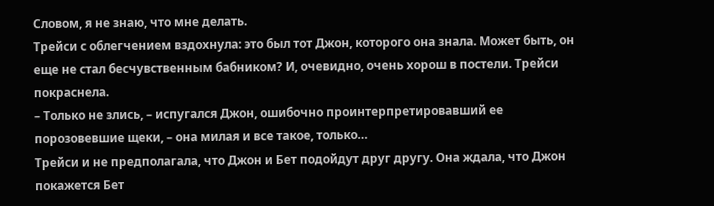Словом, я не знаю, что мне делать.
Трейси с облегчением вздохнула: это был тот Джон, которого она знала. Может быть, он еще не стал бесчувственным бабником? И, очевидно, очень хорош в постели. Трейси покраснела.
– Только не злись, – испугался Джон, ошибочно проинтерпретировавший ее порозовевшие щеки, – она милая и все такое, только…
Трейси и не предполагала, что Джон и Бет подойдут друг другу. Она ждала, что Джон покажется Бет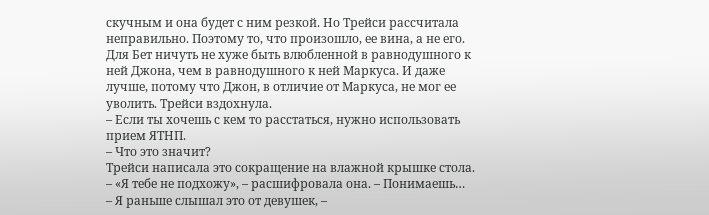скучным и она будет с ним резкой. Но Трейси рассчитала неправильно. Поэтому то, что произошло, ее вина, а не его. Для Бет ничуть не хуже быть влюбленной в равнодушного к ней Джона, чем в равнодушного к ней Маркуса. И даже лучше, потому что Джон, в отличие от Маркуса, не мог ее уволить. Трейси вздохнула.
– Если ты хочешь с кем то расстаться, нужно использовать прием ЯТНП.
– Что это значит?
Трейси написала это сокращение на влажной крышке стола.
– «Я тебе не подхожу», – расшифровала она. – Понимаешь…
– Я раньше слышал это от девушек, –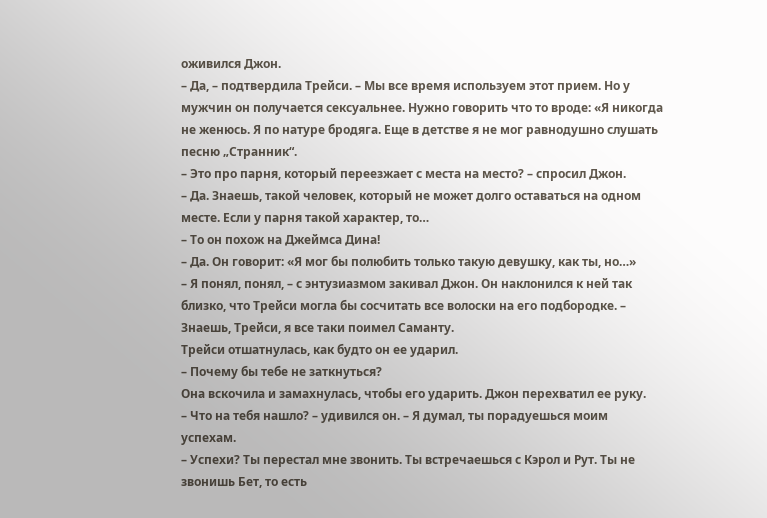оживился Джон.
– Да, – подтвердила Трейси. – Мы все время используем этот прием. Но у мужчин он получается сексуальнее. Нужно говорить что то вроде: «Я никогда не женюсь. Я по натуре бродяга. Еще в детстве я не мог равнодушно слушать песню „Странник“.
– Это про парня, который переезжает с места на место? – спросил Джон.
– Да. Знаешь, такой человек, который не может долго оставаться на одном месте. Если у парня такой характер, то…
– То он похож на Джеймса Дина!
– Да. Он говорит: «Я мог бы полюбить только такую девушку, как ты, но…»
– Я понял, понял, – с энтузиазмом закивал Джон. Он наклонился к ней так близко, что Трейси могла бы сосчитать все волоски на его подбородке. – Знаешь, Трейси, я все таки поимел Саманту.
Трейси отшатнулась, как будто он ее ударил.
– Почему бы тебе не заткнуться?
Она вскочила и замахнулась, чтобы его ударить. Джон перехватил ее руку.
– Что на тебя нашло? – удивился он. – Я думал, ты порадуешься моим успехам.
– Успехи? Ты перестал мне звонить. Ты встречаешься с Кэрол и Рут. Ты не звонишь Бет, то есть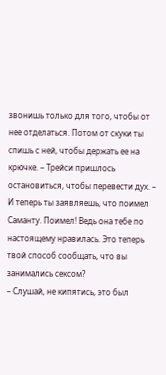звонишь только для того, чтобы от нее отделаться. Потом от скуки ты спишь с ней, чтобы держать ее на крючке. – Трейси пришлось остановиться, чтобы перевести дух. – И теперь ты заявляешь, что поимел Саманту. Поимел! Ведь она тебе по настоящему нравилась. Это теперь твой способ сообщать, что вы занимались сексом?
– Слушай, не кипятись, это был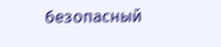безопасный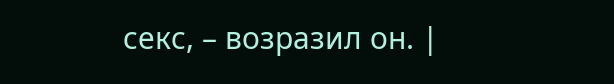секс, – возразил он. |